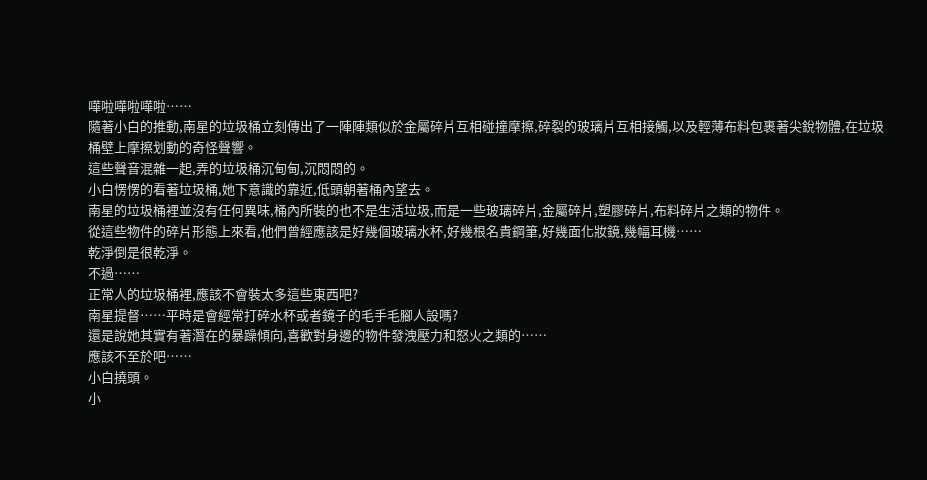嘩啦嘩啦嘩啦……
隨著小白的推動,南星的垃圾桶立刻傳出了一陣陣類似於金屬碎片互相碰撞摩擦,碎裂的玻璃片互相接觸,以及輕薄布料包裹著尖銳物體,在垃圾桶壁上摩擦划動的奇怪聲響。
這些聲音混雜一起,弄的垃圾桶沉甸甸,沉悶悶的。
小白愣愣的看著垃圾桶,她下意識的靠近,低頭朝著桶內望去。
南星的垃圾桶裡並沒有任何異味,桶內所裝的也不是生活垃圾,而是一些玻璃碎片,金屬碎片,塑膠碎片,布料碎片之類的物件。
從這些物件的碎片形態上來看,他們曾經應該是好幾個玻璃水杯,好幾根名貴鋼筆,好幾面化妝鏡,幾幅耳機……
乾淨倒是很乾淨。
不過……
正常人的垃圾桶裡,應該不會裝太多這些東西吧?
南星提督……平時是會經常打碎水杯或者鏡子的毛手毛腳人設嗎?
還是說她其實有著潛在的暴躁傾向,喜歡對身邊的物件發洩壓力和怒火之類的……
應該不至於吧……
小白撓頭。
小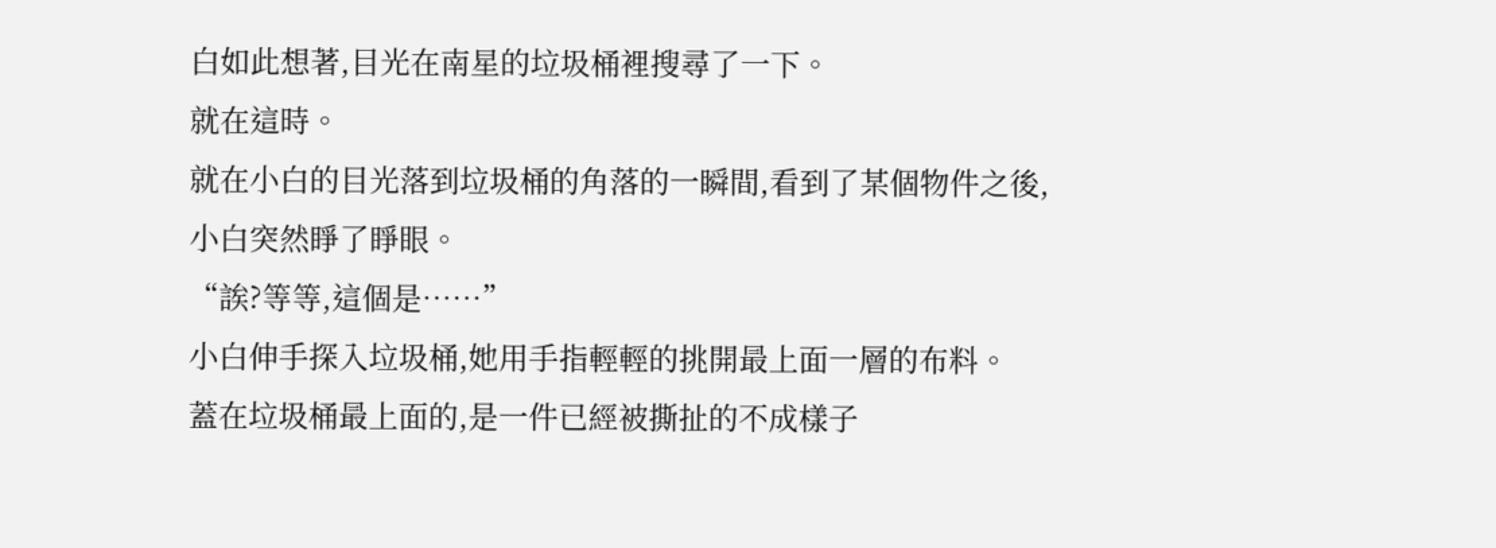白如此想著,目光在南星的垃圾桶裡搜尋了一下。
就在這時。
就在小白的目光落到垃圾桶的角落的一瞬間,看到了某個物件之後,小白突然睜了睜眼。
“誒?等等,這個是……”
小白伸手探入垃圾桶,她用手指輕輕的挑開最上面一層的布料。
蓋在垃圾桶最上面的,是一件已經被撕扯的不成樣子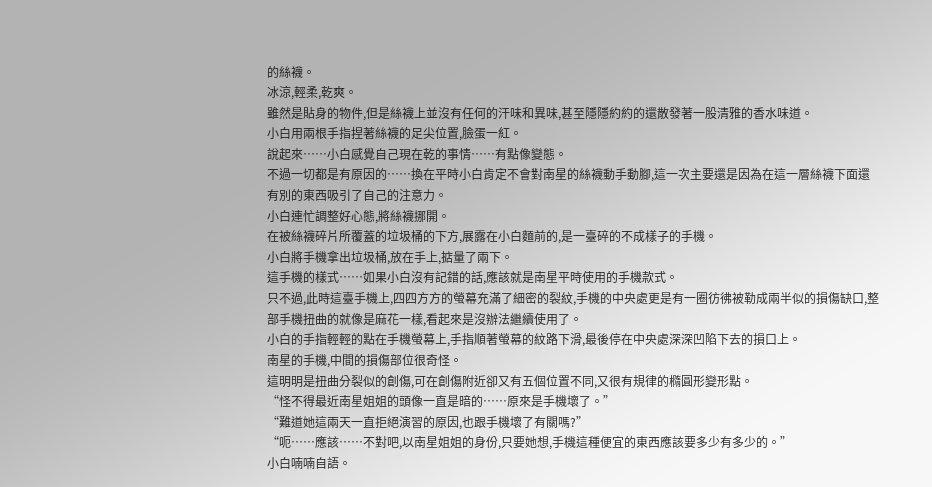的絲襪。
冰涼,輕柔,乾爽。
雖然是貼身的物件,但是絲襪上並沒有任何的汗味和異味,甚至隱隱約約的還散發著一股清雅的香水味道。
小白用兩根手指捏著絲襪的足尖位置,臉蛋一紅。
說起來……小白感覺自己現在乾的事情……有點像變態。
不過一切都是有原因的……換在平時小白肯定不會對南星的絲襪動手動腳,這一次主要還是因為在這一層絲襪下面還有別的東西吸引了自己的注意力。
小白連忙調整好心態,將絲襪挪開。
在被絲襪碎片所覆蓋的垃圾桶的下方,展露在小白麵前的,是一臺碎的不成樣子的手機。
小白將手機拿出垃圾桶,放在手上,掂量了兩下。
這手機的樣式……如果小白沒有記錯的話,應該就是南星平時使用的手機款式。
只不過,此時這臺手機上,四四方方的螢幕充滿了細密的裂紋,手機的中央處更是有一圈彷彿被勒成兩半似的損傷缺口,整部手機扭曲的就像是麻花一樣,看起來是沒辦法繼續使用了。
小白的手指輕輕的點在手機螢幕上,手指順著螢幕的紋路下滑,最後停在中央處深深凹陷下去的損口上。
南星的手機,中間的損傷部位很奇怪。
這明明是扭曲分裂似的創傷,可在創傷附近卻又有五個位置不同,又很有規律的橢圓形變形點。
“怪不得最近南星姐姐的頭像一直是暗的……原來是手機壞了。”
“難道她這兩天一直拒絕演習的原因,也跟手機壞了有關嗎?”
“呃……應該……不對吧,以南星姐姐的身份,只要她想,手機這種便宜的東西應該要多少有多少的。”
小白喃喃自語。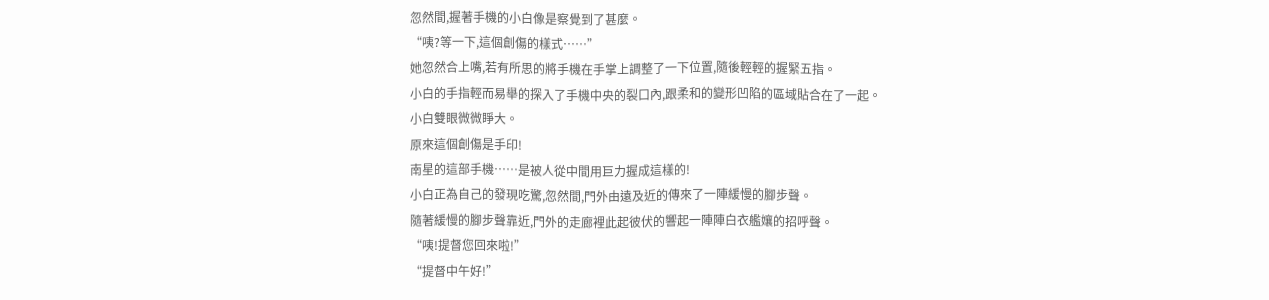忽然間,握著手機的小白像是察覺到了甚麼。
“咦?等一下,這個創傷的樣式……”
她忽然合上嘴,若有所思的將手機在手掌上調整了一下位置,隨後輕輕的握緊五指。
小白的手指輕而易舉的探入了手機中央的裂口內,跟柔和的變形凹陷的區域貼合在了一起。
小白雙眼微微睜大。
原來這個創傷是手印!
南星的這部手機……是被人從中間用巨力握成這樣的!
小白正為自己的發現吃驚,忽然間,門外由遠及近的傳來了一陣緩慢的腳步聲。
隨著緩慢的腳步聲靠近,門外的走廊裡此起彼伏的響起一陣陣白衣艦孃的招呼聲。
“咦!提督您回來啦!”
“提督中午好!”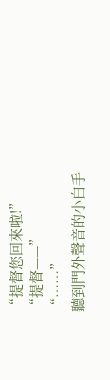“提督您回來啦!”
“提督——”
“……”
聽到門外聲音的小白手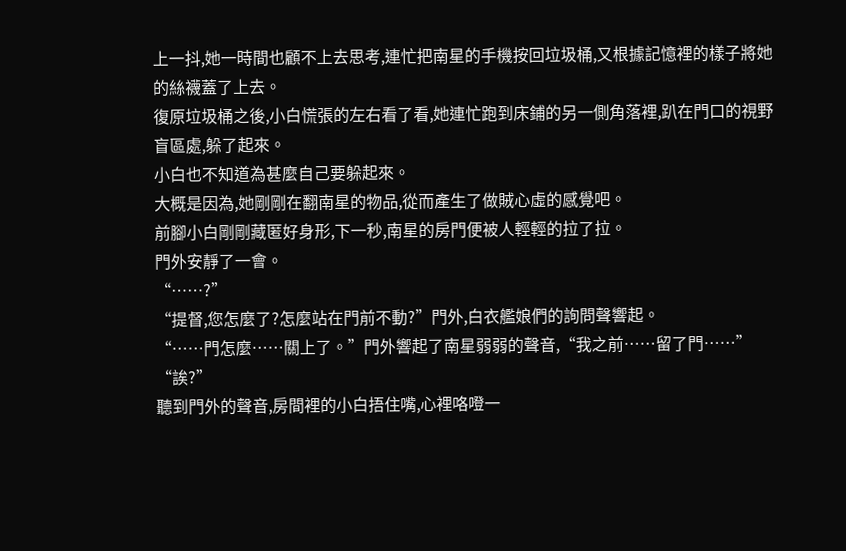上一抖,她一時間也顧不上去思考,連忙把南星的手機按回垃圾桶,又根據記憶裡的樣子將她的絲襪蓋了上去。
復原垃圾桶之後,小白慌張的左右看了看,她連忙跑到床鋪的另一側角落裡,趴在門口的視野盲區處,躲了起來。
小白也不知道為甚麼自己要躲起來。
大概是因為,她剛剛在翻南星的物品,從而產生了做賊心虛的感覺吧。
前腳小白剛剛藏匿好身形,下一秒,南星的房門便被人輕輕的拉了拉。
門外安靜了一會。
“……?”
“提督,您怎麼了?怎麼站在門前不動?”門外,白衣艦娘們的詢問聲響起。
“……門怎麼……關上了。”門外響起了南星弱弱的聲音,“我之前……留了門……”
“誒?”
聽到門外的聲音,房間裡的小白捂住嘴,心裡咯噔一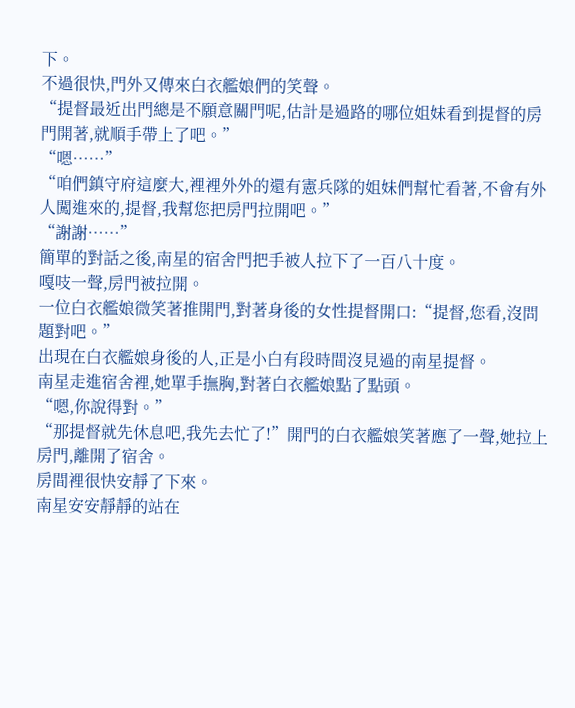下。
不過很快,門外又傳來白衣艦娘們的笑聲。
“提督最近出門總是不願意關門呢,估計是過路的哪位姐妹看到提督的房門開著,就順手帶上了吧。”
“嗯……”
“咱們鎮守府這麼大,裡裡外外的還有憲兵隊的姐妹們幫忙看著,不會有外人闖進來的,提督,我幫您把房門拉開吧。”
“謝謝……”
簡單的對話之後,南星的宿舍門把手被人拉下了一百八十度。
嘎吱一聲,房門被拉開。
一位白衣艦娘微笑著推開門,對著身後的女性提督開口:“提督,您看,沒問題對吧。”
出現在白衣艦娘身後的人,正是小白有段時間沒見過的南星提督。
南星走進宿舍裡,她單手撫胸,對著白衣艦娘點了點頭。
“嗯,你說得對。”
“那提督就先休息吧,我先去忙了!”開門的白衣艦娘笑著應了一聲,她拉上房門,離開了宿舍。
房間裡很快安靜了下來。
南星安安靜靜的站在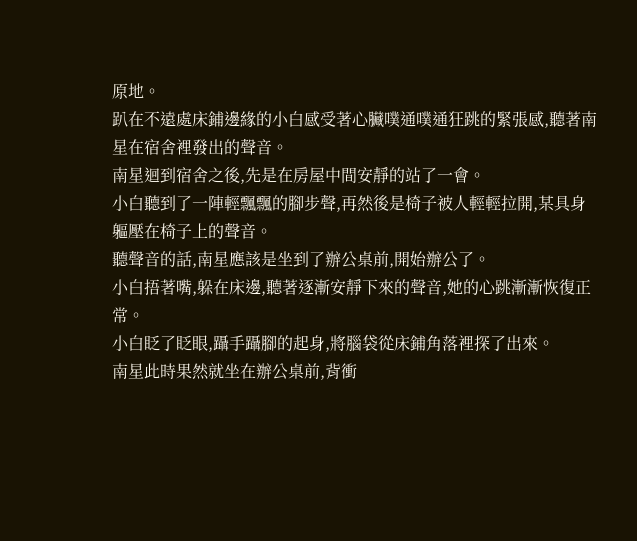原地。
趴在不遠處床鋪邊緣的小白感受著心臟噗通噗通狂跳的緊張感,聽著南星在宿舍裡發出的聲音。
南星迴到宿舍之後,先是在房屋中間安靜的站了一會。
小白聽到了一陣輕飄飄的腳步聲,再然後是椅子被人輕輕拉開,某具身軀壓在椅子上的聲音。
聽聲音的話,南星應該是坐到了辦公桌前,開始辦公了。
小白捂著嘴,躲在床邊,聽著逐漸安靜下來的聲音,她的心跳漸漸恢復正常。
小白眨了眨眼,躡手躡腳的起身,將腦袋從床鋪角落裡探了出來。
南星此時果然就坐在辦公桌前,背衝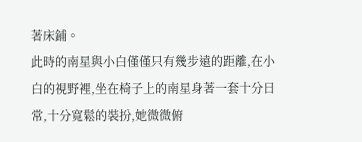著床鋪。
此時的南星與小白僅僅只有幾步遠的距離,在小白的視野裡,坐在椅子上的南星身著一套十分日常,十分寬鬆的裝扮,她微微俯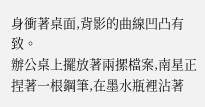身衝著桌面,背影的曲線凹凸有致。
辦公桌上擺放著兩摞檔案,南星正捏著一根鋼筆,在墨水瓶裡沾著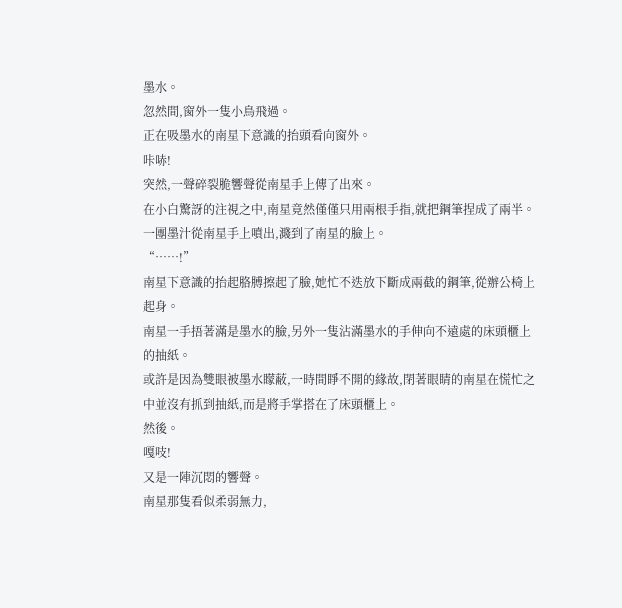墨水。
忽然間,窗外一隻小鳥飛過。
正在吸墨水的南星下意識的抬頭看向窗外。
咔哧!
突然,一聲碎裂脆響聲從南星手上傳了出來。
在小白驚訝的注視之中,南星竟然僅僅只用兩根手指,就把鋼筆捏成了兩半。
一團墨汁從南星手上噴出,濺到了南星的臉上。
“……!”
南星下意識的抬起胳膊擦起了臉,她忙不迭放下斷成兩截的鋼筆,從辦公椅上起身。
南星一手捂著滿是墨水的臉,另外一隻沾滿墨水的手伸向不遠處的床頭櫃上的抽紙。
或許是因為雙眼被墨水矇蔽,一時間睜不開的緣故,閉著眼睛的南星在慌忙之中並沒有抓到抽紙,而是將手掌搭在了床頭櫃上。
然後。
嘎吱!
又是一陣沉悶的響聲。
南星那隻看似柔弱無力,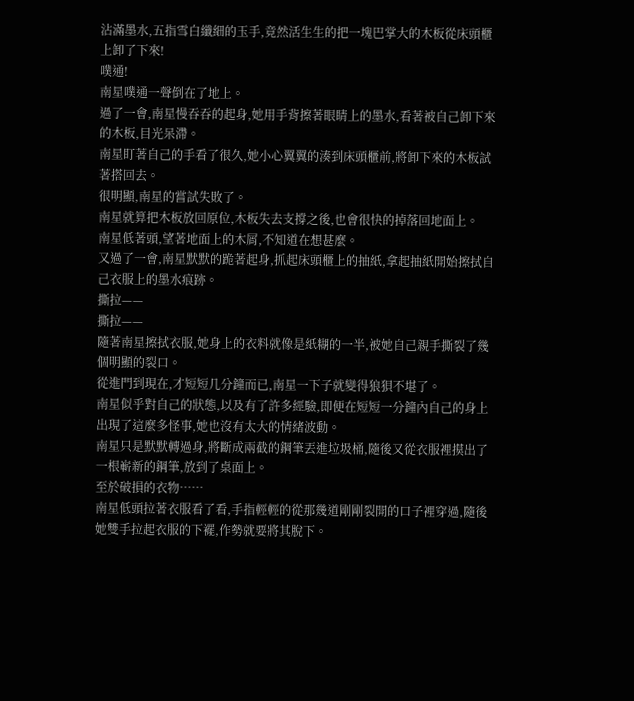沾滿墨水,五指雪白纖細的玉手,竟然活生生的把一塊巴掌大的木板從床頭櫃上卸了下來!
噗通!
南星噗通一聲倒在了地上。
過了一會,南星慢吞吞的起身,她用手背擦著眼睛上的墨水,看著被自己卸下來的木板,目光呆滯。
南星盯著自己的手看了很久,她小心翼翼的湊到床頭櫃前,將卸下來的木板試著搭回去。
很明顯,南星的嘗試失敗了。
南星就算把木板放回原位,木板失去支撐之後,也會很快的掉落回地面上。
南星低著頭,望著地面上的木屑,不知道在想甚麼。
又過了一會,南星默默的跪著起身,抓起床頭櫃上的抽紙,拿起抽紙開始擦拭自己衣服上的墨水痕跡。
撕拉——
撕拉——
隨著南星擦拭衣服,她身上的衣料就像是紙糊的一半,被她自己親手撕裂了幾個明顯的裂口。
從進門到現在,才短短几分鐘而已,南星一下子就變得狼狽不堪了。
南星似乎對自己的狀態,以及有了許多經驗,即便在短短一分鐘內自己的身上出現了這麼多怪事,她也沒有太大的情緒波動。
南星只是默默轉過身,將斷成兩截的鋼筆丟進垃圾桶,隨後又從衣服裡摸出了一根嶄新的鋼筆,放到了桌面上。
至於破損的衣物……
南星低頭拉著衣服看了看,手指輕輕的從那幾道剛剛裂開的口子裡穿過,隨後她雙手拉起衣服的下襬,作勢就要將其脫下。